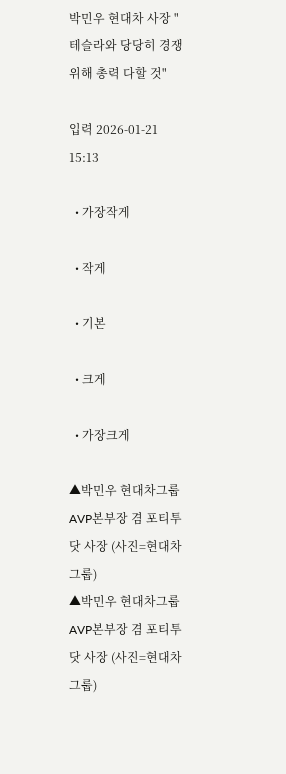박민우 현대차 사장 "테슬라와 당당히 경쟁 위해 총력 다할 것"

입력 2026-01-21 15:13

  • 가장작게

  • 작게

  • 기본

  • 크게

  • 가장크게

▲박민우 현대차그룹 AVP본부장 겸 포티투닷 사장 (사진=현대차그룹)
▲박민우 현대차그룹 AVP본부장 겸 포티투닷 사장 (사진=현대차그룹)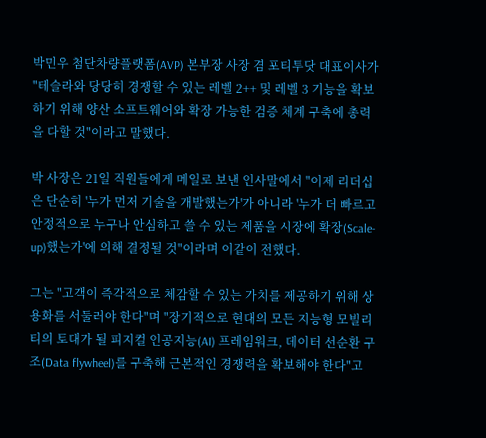박민우 첨단차량플랫폼(AVP) 본부장 사장 겸 포티투닷 대표이사가 "테슬라와 당당히 경쟁할 수 있는 레벨 2++ 및 레벨 3 기능을 확보하기 위해 양산 소프트웨어와 확장 가능한 검증 체계 구축에 총력을 다할 것"이라고 말했다.

박 사장은 21일 직원들에게 메일로 보낸 인사말에서 "이제 리더십은 단순히 '누가 먼저 기술을 개발했는가'가 아니라 '누가 더 빠르고 안정적으로 누구나 안심하고 쓸 수 있는 제품을 시장에 확장(Scale-up)했는가'에 의해 결정될 것"이라며 이같이 전했다.

그는 "고객이 즉각적으로 체감할 수 있는 가치를 제공하기 위해 상용화를 서둘러야 한다"며 "장기적으로 현대의 모든 지능형 모빌리티의 토대가 될 피지컬 인공지능(AI) 프레임워크, 데이터 선순환 구조(Data flywheel)를 구축해 근본적인 경쟁력을 확보해야 한다"고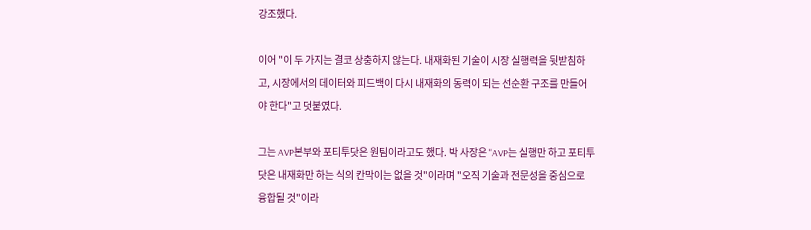강조했다.

이어 "이 두 가지는 결코 상충하지 않는다. 내재화된 기술이 시장 실행력을 뒷받침하고, 시장에서의 데이터와 피드백이 다시 내재화의 동력이 되는 선순환 구조를 만들어야 한다"고 덧붙였다.

그는 AVP본부와 포티투닷은 원팀이라고도 했다. 박 사장은 "AVP는 실행만 하고 포티투닷은 내재화만 하는 식의 칸막이는 없을 것"이라며 "오직 기술과 전문성을 중심으로 융합될 것"이라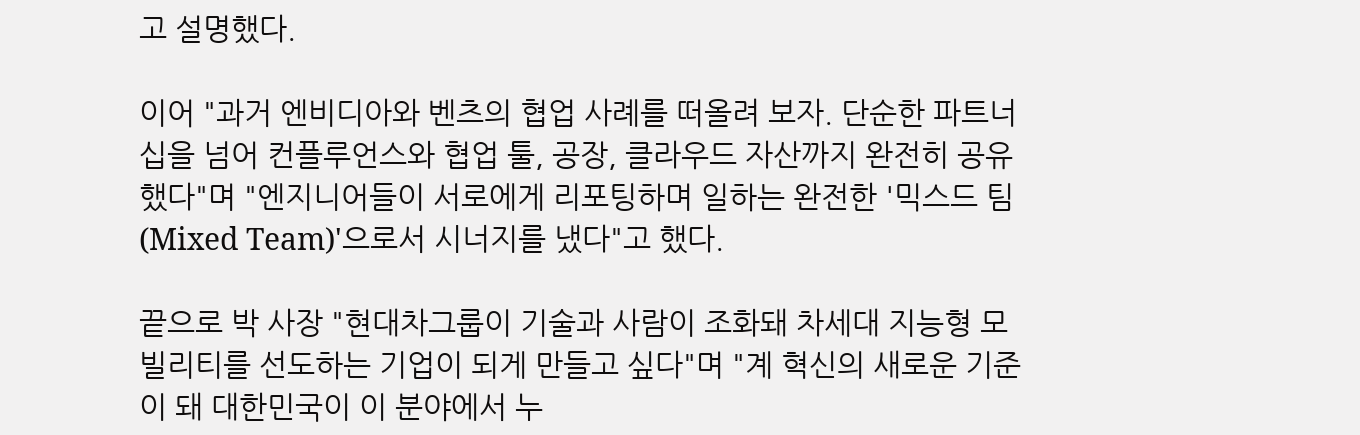고 설명했다.

이어 "과거 엔비디아와 벤츠의 협업 사례를 떠올려 보자. 단순한 파트너십을 넘어 컨플루언스와 협업 툴, 공장, 클라우드 자산까지 완전히 공유했다"며 "엔지니어들이 서로에게 리포팅하며 일하는 완전한 '믹스드 팀(Mixed Team)'으로서 시너지를 냈다"고 했다.

끝으로 박 사장 "현대차그룹이 기술과 사람이 조화돼 차세대 지능형 모빌리티를 선도하는 기업이 되게 만들고 싶다"며 "계 혁신의 새로운 기준이 돼 대한민국이 이 분야에서 누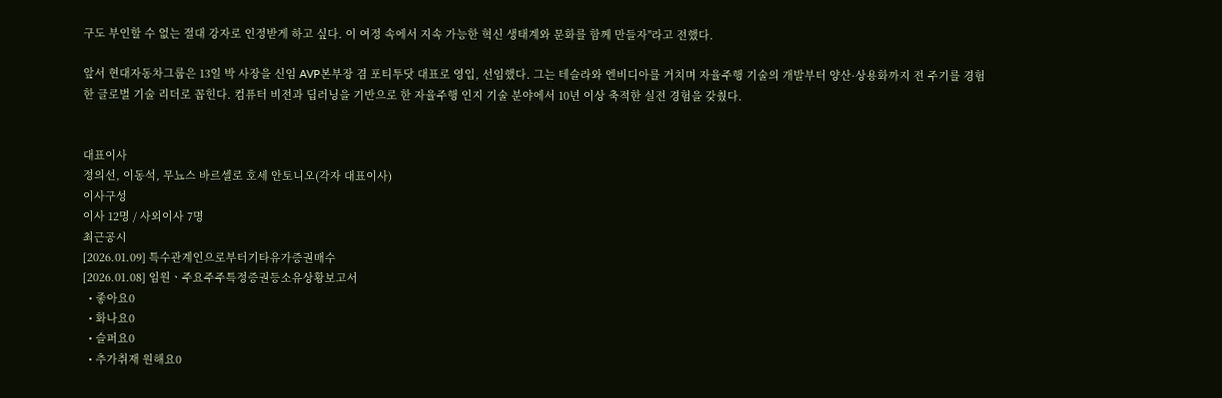구도 부인할 수 없는 절대 강자로 인정받게 하고 싶다. 이 여정 속에서 지속 가능한 혁신 생태계와 문화를 함께 만들자"라고 전했다.

앞서 현대자동차그룹은 13일 박 사장을 신임 AVP본부장 겸 포티투닷 대표로 영입, 선임했다. 그는 테슬라와 엔비디아를 거치며 자율주행 기술의 개발부터 양산·상용화까지 전 주기를 경험한 글로벌 기술 리더로 꼽힌다. 컴퓨터 비전과 딥러닝을 기반으로 한 자율주행 인지 기술 분야에서 10년 이상 축적한 실전 경험을 갖췄다.


대표이사
정의선, 이동석, 무뇨스 바르셀로 호세 안토니오(각자 대표이사)
이사구성
이사 12명 / 사외이사 7명
최근공시
[2026.01.09] 특수관계인으로부터기타유가증권매수
[2026.01.08] 임원ㆍ주요주주특정증권등소유상황보고서
  • 좋아요0
  • 화나요0
  • 슬퍼요0
  • 추가취재 원해요0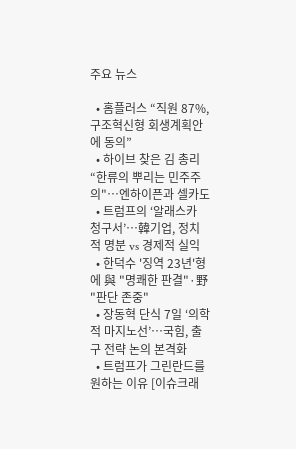주요 뉴스

  • 홈플러스 “직원 87%, 구조혁신형 회생계획안에 동의”
  • 하이브 찾은 김 총리 “한류의 뿌리는 민주주의"⋯엔하이픈과 셀카도
  • 트럼프의 ‘알래스카 청구서’…韓기업, 정치적 명분 vs 경제적 실익
  • 한덕수 '징역 23년'형에 與 "명쾌한 판결"·野 "판단 존중"
  • 장동혁 단식 7일 ‘의학적 마지노선’…국힘, 출구 전략 논의 본격화
  • 트럼프가 그린란드를 원하는 이유 [이슈크래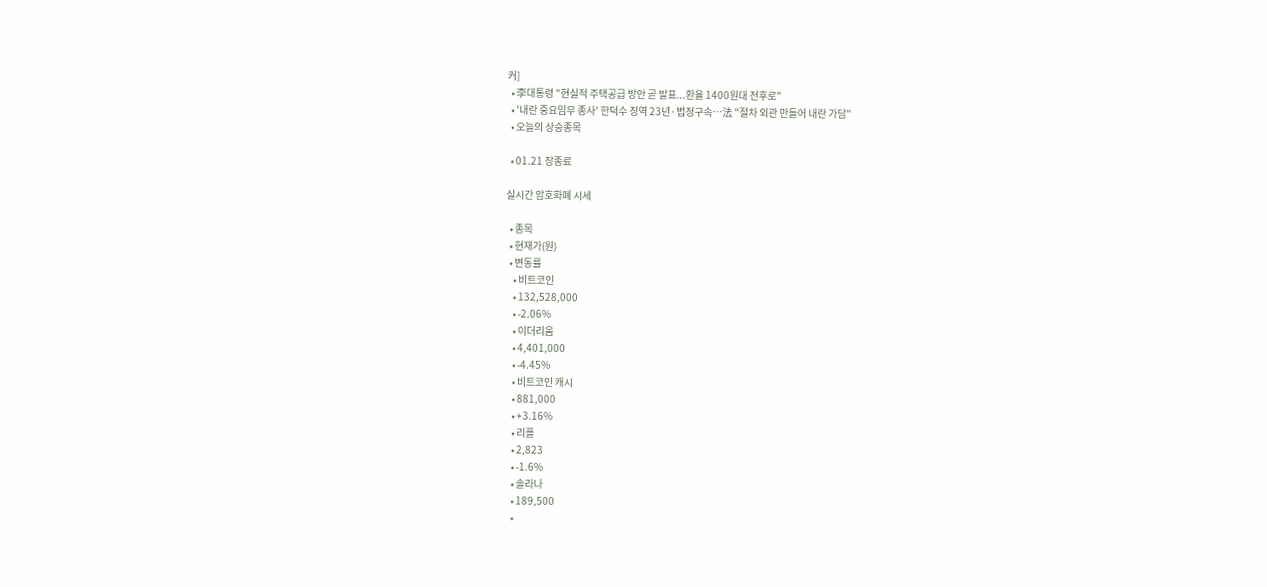커]
  • 李대통령 "현실적 주택공급 방안 곧 발표...환율 1400원대 전후로"
  • '내란 중요임무 종사' 한덕수 징역 23년·법정구속…法 "절차 외관 만들어 내란 가담"
  • 오늘의 상승종목

  • 01.21 장종료

실시간 암호화폐 시세

  • 종목
  • 현재가(원)
  • 변동률
    • 비트코인
    • 132,528,000
    • -2.06%
    • 이더리움
    • 4,401,000
    • -4.45%
    • 비트코인 캐시
    • 881,000
    • +3.16%
    • 리플
    • 2,823
    • -1.6%
    • 솔라나
    • 189,500
    •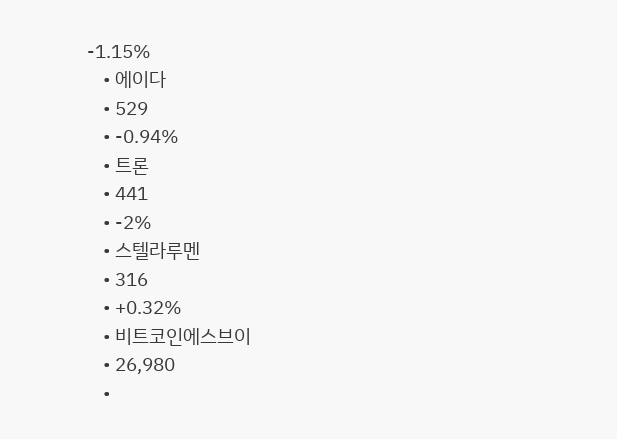-1.15%
    • 에이다
    • 529
    • -0.94%
    • 트론
    • 441
    • -2%
    • 스텔라루멘
    • 316
    • +0.32%
    • 비트코인에스브이
    • 26,980
    •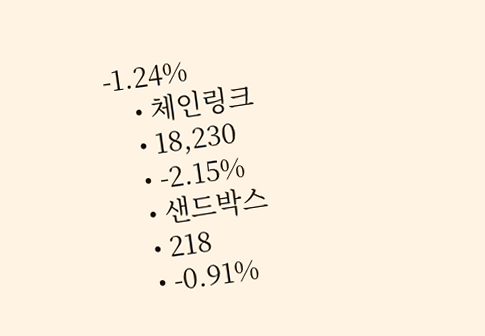-1.24%
    • 체인링크
    • 18,230
    • -2.15%
    • 샌드박스
    • 218
    • -0.91%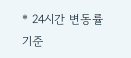* 24시간 변동률 기준